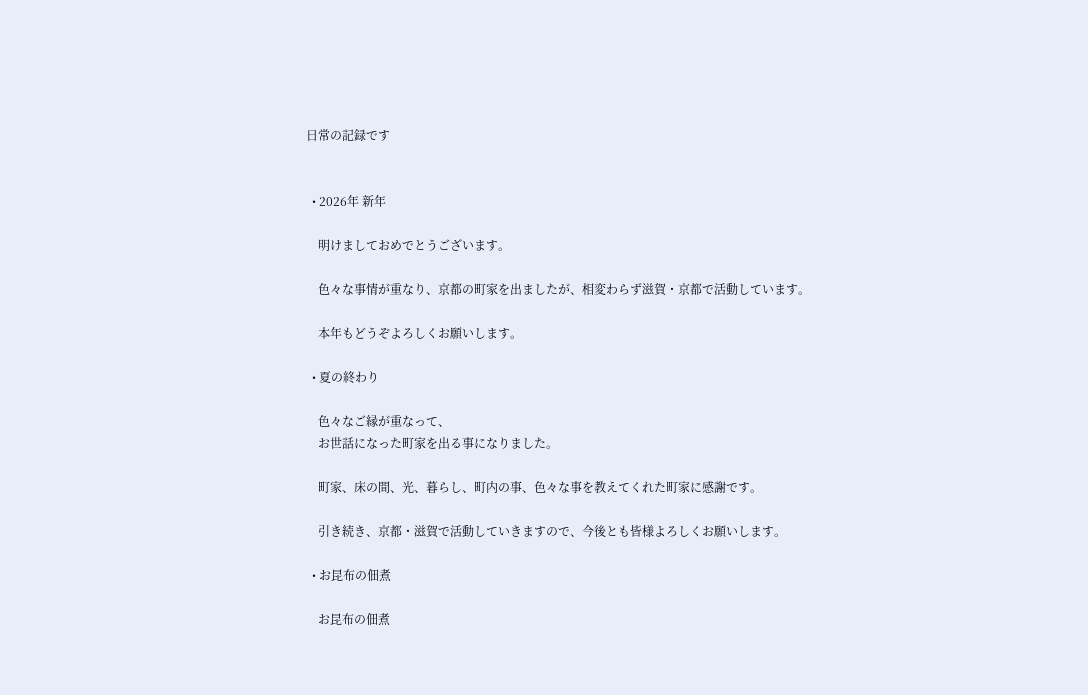日常の記録です


  • 2026年 新年

    明けましておめでとうございます。

    色々な事情が重なり、京都の町家を出ましたが、相変わらず滋賀・京都で活動しています。

    本年もどうぞよろしくお願いします。

  • 夏の終わり

    色々なご縁が重なって、
    お世話になった町家を出る事になりました。

    町家、床の間、光、暮らし、町内の事、色々な事を教えてくれた町家に感謝です。

    引き続き、京都・滋賀で活動していきますので、今後とも皆様よろしくお願いします。

  • お昆布の佃煮

    お昆布の佃煮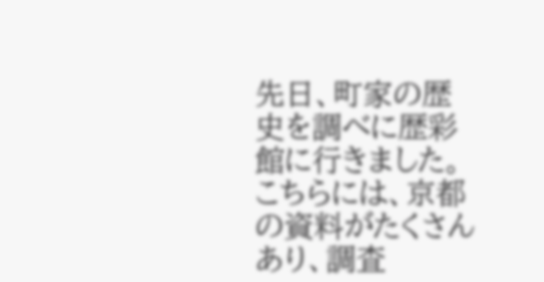先日、町家の歴史を調べに歴彩館に行きました。こちらには、京都の資料がたくさんあり、調査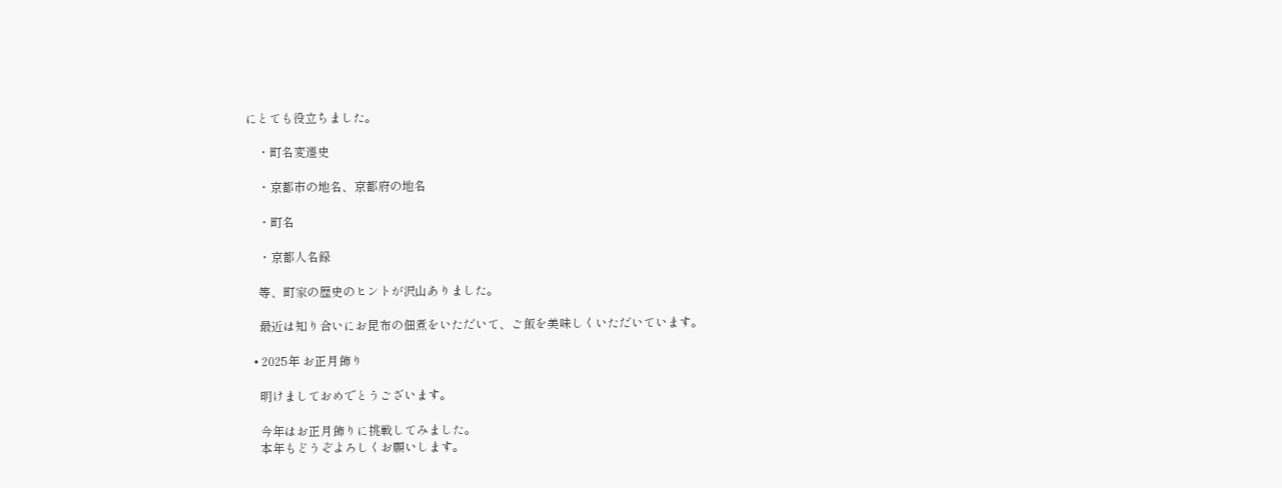にとても役立ちました。

    ・町名変遷史

    ・京都市の地名、京都府の地名

    ・町名

    ・京都人名録

    等、町家の歴史のヒントが沢山ありました。

    最近は知り合いにお昆布の佃煮をいただいて、ご飯を美味しくいただいています。

  • 2025年 お正月飾り

    明けましておめでとうございます。

    今年はお正月飾りに挑戦してみました。
    本年もどうぞよろしくお願いします。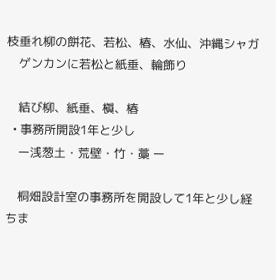枝垂れ柳の餅花、若松、椿、水仙、沖縄シャガ
    ゲンカンに若松と紙垂、輪飾り

    結び柳、紙垂、槇、椿
  • 事務所開設1年と少し
    ー浅葱土・荒壁・竹・藁 ー

    桐畑設計室の事務所を開設して1年と少し経ちま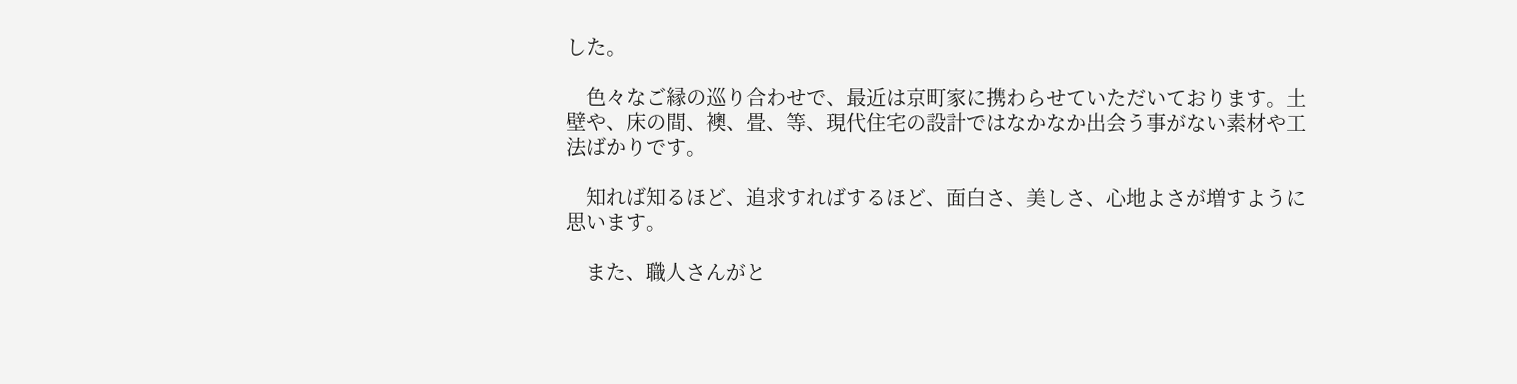した。

    色々なご縁の巡り合わせで、最近は京町家に携わらせていただいております。土壁や、床の間、襖、畳、等、現代住宅の設計ではなかなか出会う事がない素材や工法ばかりです。

    知れば知るほど、追求すればするほど、面白さ、美しさ、心地よさが増すように思います。

    また、職人さんがと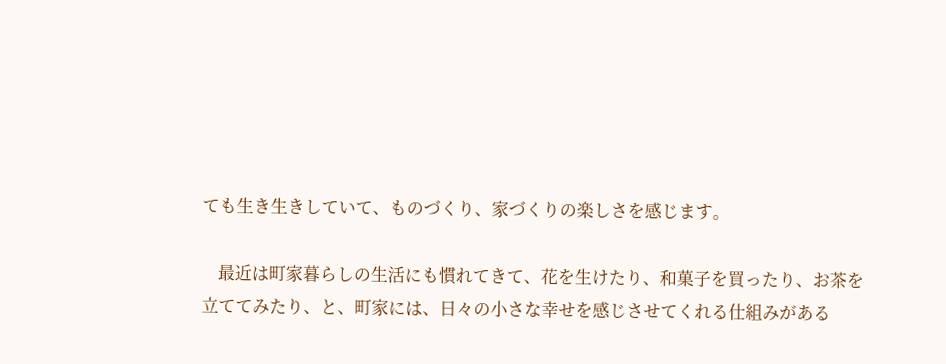ても生き生きしていて、ものづくり、家づくりの楽しさを感じます。

    最近は町家暮らしの生活にも慣れてきて、花を生けたり、和菓子を買ったり、お茶を立ててみたり、と、町家には、日々の小さな幸せを感じさせてくれる仕組みがある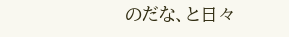のだな、と日々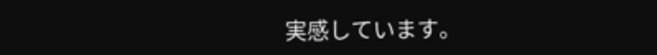実感しています。